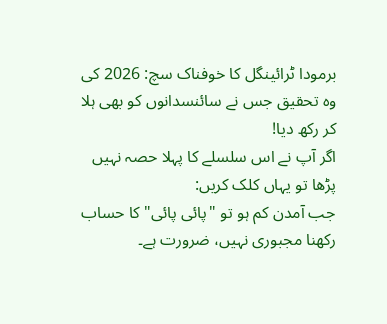برمودا ٹرائینگل کا خوفناک سچ: 2026 کی وہ تحقیق جس نے سائنسدانوں کو بھی ہلا کر رکھ دیا!
اگر آپ نے اس سلسلے کا پہلا حصہ نہیں پڑھا تو یہاں کلک کریں:
جب آمدن کم ہو تو "پائی پائی" کا حساب رکھنا مجبوری نہیں، ضرورت ہے۔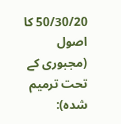50/30/20 کا اصول (مجبوری کے تحت ترمیم شدہ):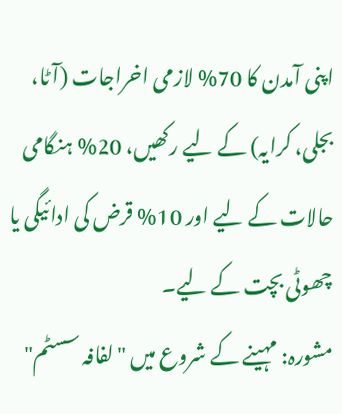اپنی آمدن کا 70% لازمی اخراجات (آٹا، بجلی، کرایہ) کے لیے رکھیں، 20% ہنگامی حالات کے لیے اور 10% قرض کی ادائیگی یا چھوٹی بچت کے لیے۔
مشورہ: مہینے کے شروع میں "لفافہ سسٹم"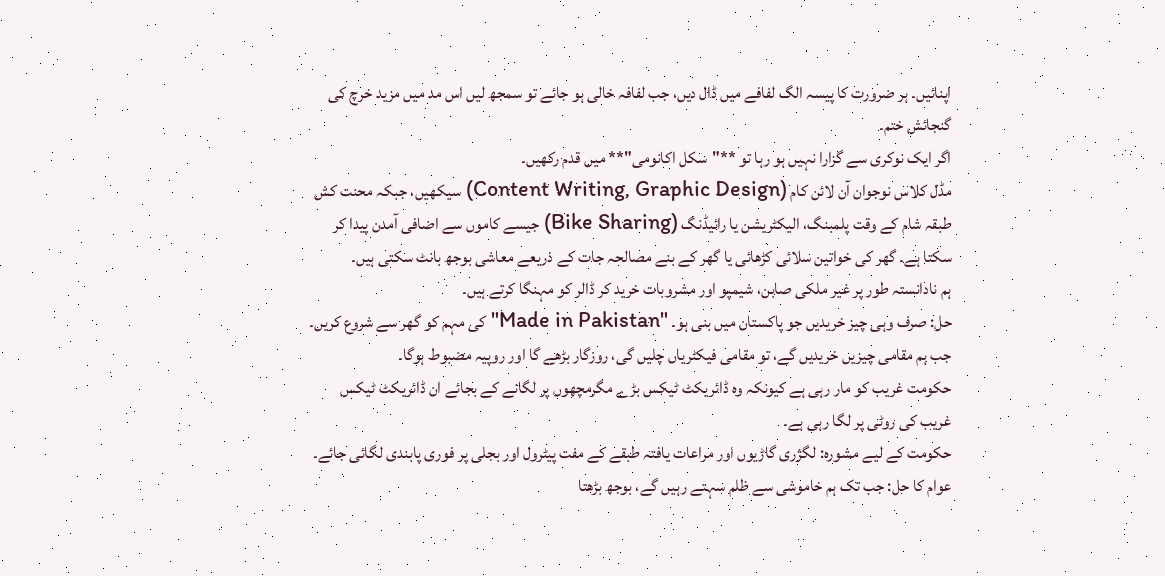اپنائیں۔ ہر ضرورت کا پیسہ الگ لفافے میں ڈال دیں، جب لفافہ خالی ہو جائے تو سمجھ لیں اس مد میں مزید خرچ کی گنجائش ختم۔
اگر ایک نوکری سے گزارا نہیں ہو رہا تو **"سکل اکانومی"** میں قدم رکھیں۔
مڈل کلاس نوجوان آن لائن کام (Content Writing, Graphic Design) سیکھیں، جبکہ محنت کش طبقہ شام کے وقت پلمبنگ، الیکٹریشن یا رائیڈنگ (Bike Sharing) جیسے کاموں سے اضافی آمدن پیدا کر سکتا ہے۔ گھر کی خواتین سلائی کڑھائی یا گھر کے بنے مصالحہ جات کے ذریعے معاشی بوجھ بانٹ سکتی ہیں۔
ہم نادانستہ طور پر غیر ملکی صابن، شیمپو اور مشروبات خرید کر ڈالر کو مہنگا کرتے ہیں۔
حل: صرف وہی چیز خریدیں جو پاکستان میں بنی ہو۔ "Made in Pakistan" کی مہم کو گھر سے شروع کریں۔ جب ہم مقامی چیزیں خریدیں گے، تو مقامی فیکٹریاں چلیں گی، روزگار بڑھے گا اور روپیہ مضبوط ہوگا۔
حکومت غریب کو مار رہی ہے کیونکہ وہ ڈائریکٹ ٹیکس بڑے مگرمچھوں پر لگانے کے بجائے ان ڈائریکٹ ٹیکس غریب کی روٹی پر لگا رہی ہے۔
حکومت کے لیے مشورہ: لگژری گاڑیوں اور مراعات یافتہ طبقے کے مفت پیٹرول اور بجلی پر فوری پابندی لگائی جائے۔
عوام کا حل: جب تک ہم خاموشی سے ظلم سہتے رہیں گے، بوجھ بڑھتا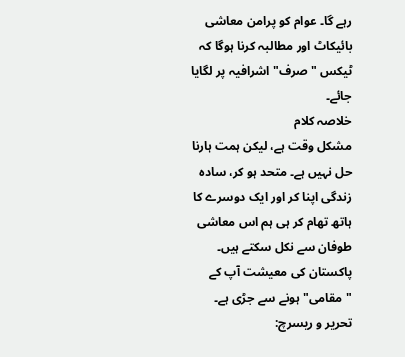رہے گا۔ عوام کو پرامن معاشی بائیکاٹ اور مطالبہ کرنا ہوگا کہ ٹیکس "صرف" اشرافیہ پر لگایا جائے۔
خلاصہ کلام
مشکل وقت ہے، لیکن ہمت ہارنا حل نہیں ہے۔ متحد ہو کر، سادہ زندگی اپنا کر اور ایک دوسرے کا ہاتھ تھام کر ہی ہم اس معاشی طوفان سے نکل سکتے ہیں۔ پاکستان کی معیشت آپ کے "مقامی" ہونے سے جڑی ہے۔
تحریر و ریسرچ: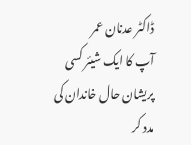ڈاکٹر عدنان عمر
آپ کا ایک شیئر کسی پریشان حال خاندان کی مدد کر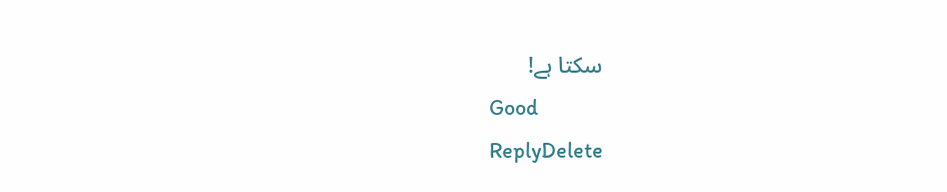سکتا ہے!
Good
ReplyDelete